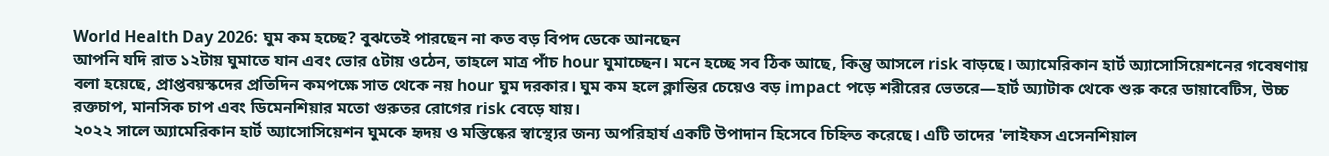World Health Day 2026: ঘুম কম হচ্ছে? বুঝতেই পারছেন না কত বড় বিপদ ডেকে আনছেন
আপনি যদি রাত ১২টায় ঘুমাতে যান এবং ভোর ৫টায় ওঠেন, তাহলে মাত্র পাঁচ hour ঘুমাচ্ছেন। মনে হচ্ছে সব ঠিক আছে, কিন্তু আসলে risk বাড়ছে। অ্যামেরিকান হার্ট অ্যাসোসিয়েশনের গবেষণায় বলা হয়েছে, প্রাপ্তবয়স্কদের প্রতিদিন কমপক্ষে সাত থেকে নয় hour ঘুম দরকার। ঘুম কম হলে ক্লান্তির চেয়েও বড় impact পড়ে শরীরের ভেতরে—হার্ট অ্যাটাক থেকে শুরু করে ডায়াবেটিস, উচ্চ রক্তচাপ, মানসিক চাপ এবং ডিমেনশিয়ার মতো গুরুতর রোগের risk বেড়ে যায়।
২০২২ সালে অ্যামেরিকান হার্ট অ্যাসোসিয়েশন ঘুমকে হৃদয় ও মস্তিষ্কের স্বাস্থ্যের জন্য অপরিহার্য একটি উপাদান হিসেবে চিহ্নিত করেছে। এটি তাদের 'লাইফস এসেনশিয়াল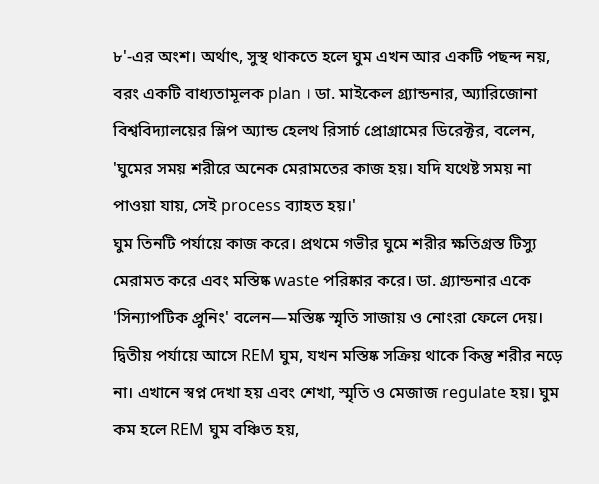৮'-এর অংশ। অর্থাৎ, সুস্থ থাকতে হলে ঘুম এখন আর একটি পছন্দ নয়, বরং একটি বাধ্যতামূলক plan । ডা. মাইকেল গ্র্যান্ডনার, অ্যারিজোনা বিশ্ববিদ্যালয়ের স্লিপ অ্যান্ড হেলথ রিসার্চ প্রোগ্রামের ডিরেক্টর, বলেন, 'ঘুমের সময় শরীরে অনেক মেরামতের কাজ হয়। যদি যথেষ্ট সময় না পাওয়া যায়, সেই process ব্যাহত হয়।'
ঘুম তিনটি পর্যায়ে কাজ করে। প্রথমে গভীর ঘুমে শরীর ক্ষতিগ্রস্ত টিস্যু মেরামত করে এবং মস্তিষ্ক waste পরিষ্কার করে। ডা. গ্র্যান্ডনার একে 'সিন্যাপটিক প্রুনিং' বলেন—মস্তিষ্ক স্মৃতি সাজায় ও নোংরা ফেলে দেয়। দ্বিতীয় পর্যায়ে আসে REM ঘুম, যখন মস্তিষ্ক সক্রিয় থাকে কিন্তু শরীর নড়ে না। এখানে স্বপ্ন দেখা হয় এবং শেখা, স্মৃতি ও মেজাজ regulate হয়। ঘুম কম হলে REM ঘুম বঞ্চিত হয়,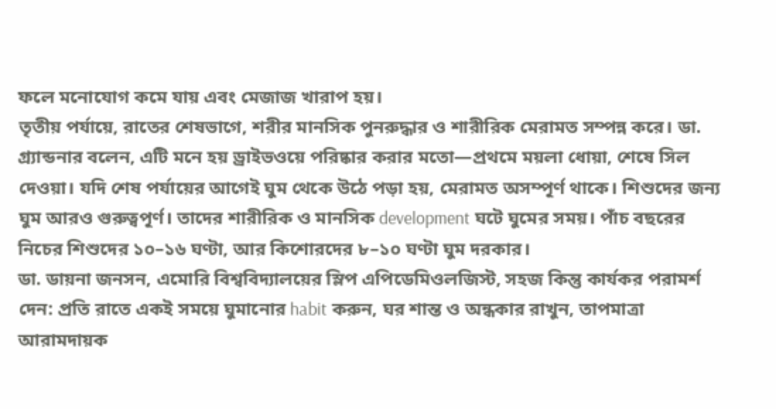ফলে মনোযোগ কমে যায় এবং মেজাজ খারাপ হয়।
তৃতীয় পর্যায়ে, রাতের শেষভাগে, শরীর মানসিক পুনরুদ্ধার ও শারীরিক মেরামত সম্পন্ন করে। ডা. গ্র্যান্ডনার বলেন, এটি মনে হয় ড্রাইভওয়ে পরিষ্কার করার মতো—প্রথমে ময়লা ধোয়া, শেষে সিল দেওয়া। যদি শেষ পর্যায়ের আগেই ঘুম থেকে উঠে পড়া হয়, মেরামত অসম্পূর্ণ থাকে। শিশুদের জন্য ঘুম আরও গুরুত্বপূর্ণ। তাদের শারীরিক ও মানসিক development ঘটে ঘুমের সময়। পাঁচ বছরের নিচের শিশুদের ১০–১৬ ঘণ্টা, আর কিশোরদের ৮–১০ ঘণ্টা ঘুম দরকার।
ডা. ডায়না জনসন, এমোরি বিশ্ববিদ্যালয়ের স্লিপ এপিডেমিওলজিস্ট, সহজ কিন্তু কার্যকর পরামর্শ দেন: প্রতি রাতে একই সময়ে ঘুমানোর habit করুন, ঘর শান্ত ও অন্ধকার রাখুন, তাপমাত্রা আরামদায়ক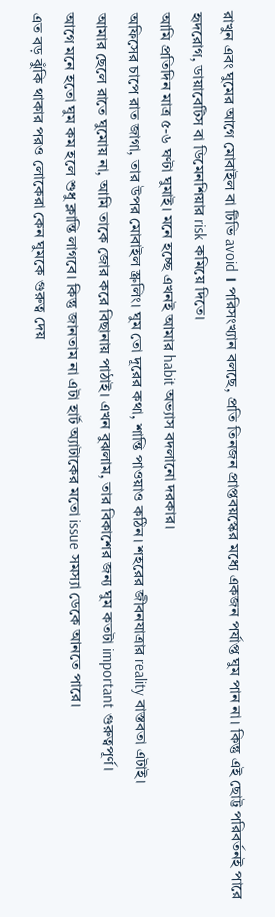রাখুন এবং ঘুমের আগে মোবাইল বা টিভি avoid । পরিসংখ্যান বলছে, প্রতি তিনজন প্রাপ্তবয়স্কের মধ্যে একজন পর্যাপ্ত ঘুম পান না। কিন্তু এই ছোট্ট পরিবর্তনই পারে হৃদরোগ, ডায়াবেটিস বা ডিমেনশিয়ার risk কমিয়ে দিতে।
আমি প্রতিদিন মাত্র ৫-৬ ঘণ্টা ঘুমাই। মনে হচ্ছে এখনই আমার habit অভ্যাস বদলানো দরকার।
অফিসের চাপে রাত জাগা, তার উপর মোবাইল স্ক্রলিং। ঘুম তো দূরের কথা, শান্তি পাওয়াও কঠিন। শহরের জীবনযাত্রার reality বাস্তবতা এটাই।
আমার ছেলে রাতে ঘুমোয় না, আমি তাকে জোর করে বিছানায় পাঠাই। এখন বুঝলাম, তার বিকাশের জন্য ঘুম কতটা important গুরুত্বপূর্ণ।
আগে মনে হতো ঘুম কম হলে শুধু ক্লান্তি লাগবে। কিন্তু জানতাম না এটা হার্ট অ্যাটাকের মতো issue সমস্যা ডেকে আনতে পারে।
এত বড় ঝুঁকি থাকার পরও লোকেরা কেন ঘুমকে গুরুত্ব দেয়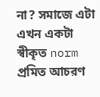না? সমাজে এটা এখন একটা স্বীকৃত norm প্রমিত আচরণ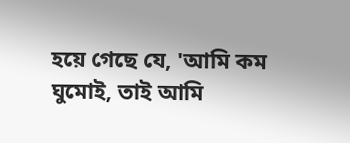হয়ে গেছে যে, 'আমি কম ঘুমোই, তাই আমি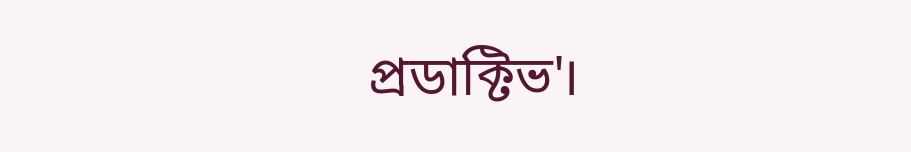প্রডাক্টিভ'।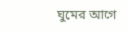ঘুমের আগে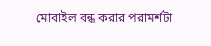মোবাইল বন্ধ করার পরামর্শটা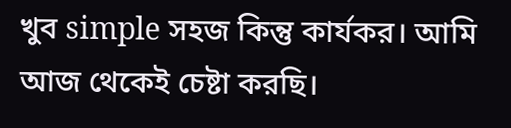খুব simple সহজ কিন্তু কার্যকর। আমি আজ থেকেই চেষ্টা করছি।